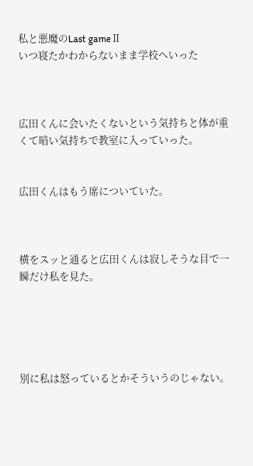私と悪魔のLast gameⅡ
いつ寝たかわからないまま学校へいった



広田くんに会いたくないという気持ちと体が重くて暗い気持ちで教室に入っていった。


広田くんはもう席についていた。



横をスッと通ると広田くんは寂しそうな目で一瞬だけ私を見た。





別に私は怒っているとかそういうのじゃない。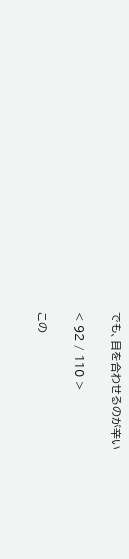でも、目を合わせるのが辛い

< 92 / 110 >

この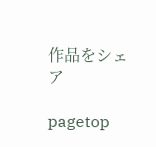作品をシェア

pagetop